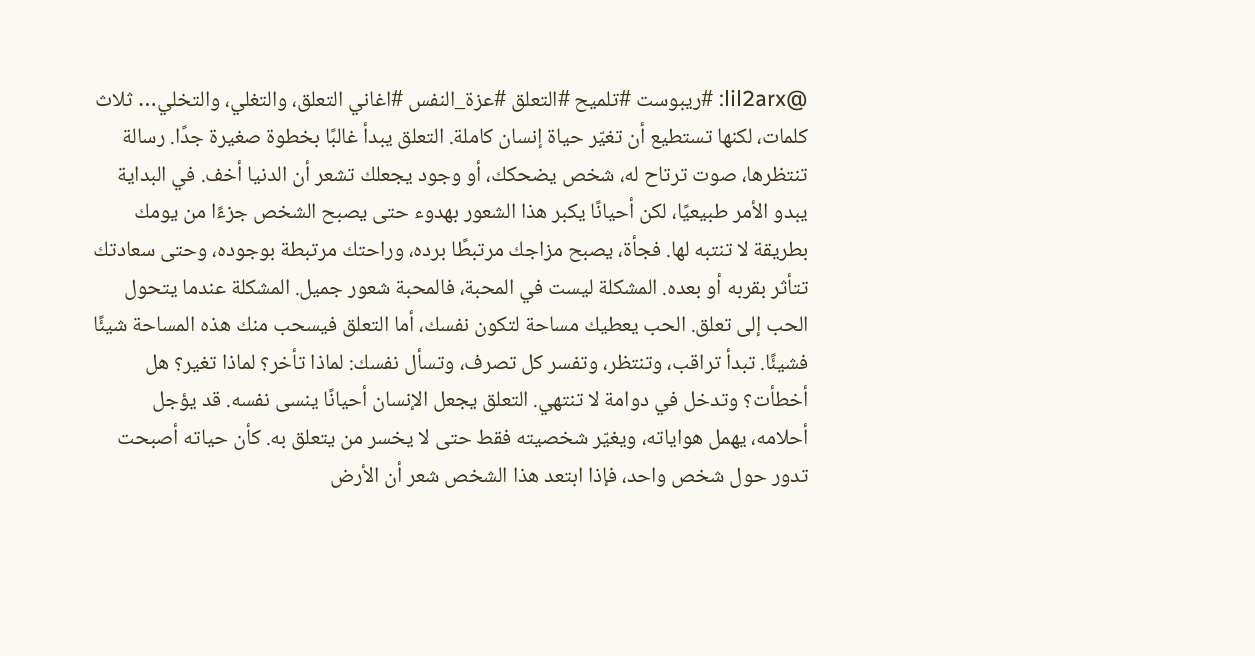@lil2arx: #ريبوست #تلميح #التعلق #عزة_النفس #اغاني التعلق، والتغلي، والتخلي… ثلاث كلمات، لكنها تستطيع أن تغيّر حياة إنسان كاملة. التعلق يبدأ غالبًا بخطوة صغيرة جدًا. رسالة تنتظرها، صوت ترتاح له، شخص يضحكك، أو وجود يجعلك تشعر أن الدنيا أخف. في البداية يبدو الأمر طبيعيًا، لكن أحيانًا يكبر هذا الشعور بهدوء حتى يصبح الشخص جزءًا من يومك بطريقة لا تنتبه لها. فجأة، يصبح مزاجك مرتبطًا برده، وراحتك مرتبطة بوجوده، وحتى سعادتك تتأثر بقربه أو بعده. المشكلة ليست في المحبة، فالمحبة شعور جميل. المشكلة عندما يتحول الحب إلى تعلق. الحب يعطيك مساحة لتكون نفسك، أما التعلق فيسحب منك هذه المساحة شيئًا فشيئًا. تبدأ تراقب، وتنتظر، وتفسر كل تصرف، وتسأل نفسك: لماذا تأخر؟ لماذا تغير؟ هل أخطأت؟ وتدخل في دوامة لا تنتهي. التعلق يجعل الإنسان أحيانًا ينسى نفسه. قد يؤجل أحلامه، يهمل هواياته، ويغيّر شخصيته فقط حتى لا يخسر من يتعلق به. كأن حياته أصبحت تدور حول شخص واحد، فإذا ابتعد هذا الشخص شعر أن الأرض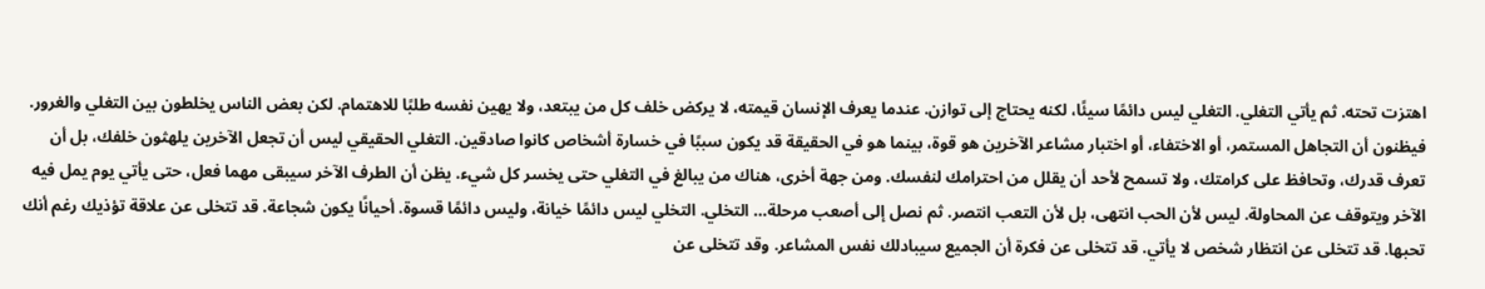اهتزت تحته. ثم يأتي التغلي. التغلي ليس دائمًا سيئًا، لكنه يحتاج إلى توازن. عندما يعرف الإنسان قيمته، لا يركض خلف كل من يبتعد، ولا يهين نفسه طلبًا للاهتمام. لكن بعض الناس يخلطون بين التغلي والغرور. فيظنون أن التجاهل المستمر، أو الاختفاء، أو اختبار مشاعر الآخرين هو قوة، بينما هو في الحقيقة قد يكون سببًا في خسارة أشخاص كانوا صادقين. التغلي الحقيقي ليس أن تجعل الآخرين يلهثون خلفك، بل أن تعرف قدرك، وتحافظ على كرامتك، ولا تسمح لأحد أن يقلل من احترامك لنفسك. ومن جهة أخرى، هناك من يبالغ في التغلي حتى يخسر كل شيء. يظن أن الطرف الآخر سيبقى مهما فعل، حتى يأتي يوم يمل فيه الآخر ويتوقف عن المحاولة. ليس لأن الحب انتهى، بل لأن التعب انتصر. ثم نصل إلى أصعب مرحلة… التخلي. التخلي ليس دائمًا خيانة، وليس دائمًا قسوة. أحيانًا يكون شجاعة. قد تتخلى عن علاقة تؤذيك رغم أنك تحبها. قد تتخلى عن انتظار شخص لا يأتي. قد تتخلى عن فكرة أن الجميع سيبادلك نفس المشاعر. وقد تتخلى عن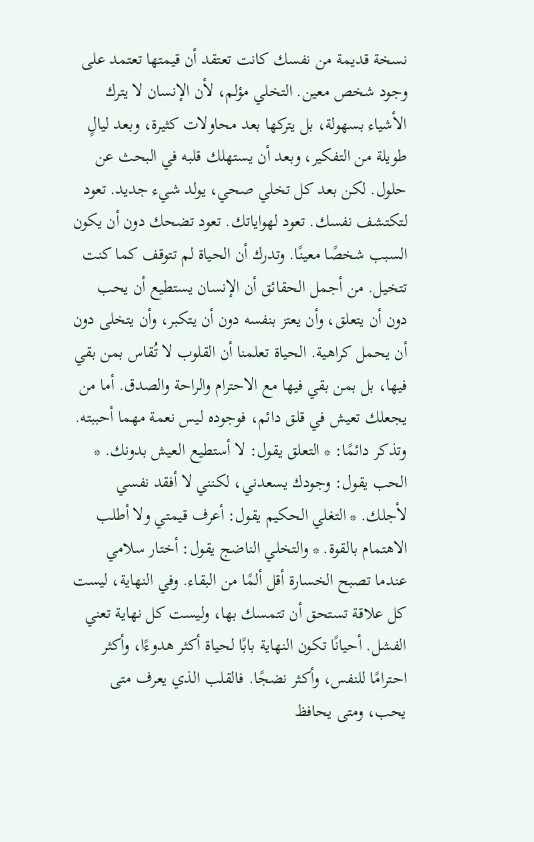نسخة قديمة من نفسك كانت تعتقد أن قيمتها تعتمد على وجود شخص معين. التخلي مؤلم، لأن الإنسان لا يترك الأشياء بسهولة، بل يتركها بعد محاولات كثيرة، وبعد ليالٍ طويلة من التفكير، وبعد أن يستهلك قلبه في البحث عن حلول. لكن بعد كل تخلي صحي، يولد شيء جديد. تعود لتكتشف نفسك. تعود لهواياتك. تعود تضحك دون أن يكون السبب شخصًا معينًا. وتدرك أن الحياة لم تتوقف كما كنت تتخيل. من أجمل الحقائق أن الإنسان يستطيع أن يحب دون أن يتعلق، وأن يعتز بنفسه دون أن يتكبر، وأن يتخلى دون أن يحمل كراهية. الحياة تعلمنا أن القلوب لا تُقاس بمن بقي فيها، بل بمن بقي فيها مع الاحترام والراحة والصدق. أما من يجعلك تعيش في قلق دائم، فوجوده ليس نعمة مهما أحببته. وتذكر دائمًا: * التعلق يقول: لا أستطيع العيش بدونك. * الحب يقول: وجودك يسعدني، لكنني لا أفقد نفسي لأجلك. * التغلي الحكيم يقول: أعرف قيمتي ولا أطلب الاهتمام بالقوة. * والتخلي الناضج يقول: أختار سلامي عندما تصبح الخسارة أقل ألمًا من البقاء. وفي النهاية، ليست كل علاقة تستحق أن تتمسك بها، وليست كل نهاية تعني الفشل. أحيانًا تكون النهاية بابًا لحياة أكثر هدوءًا، وأكثر احترامًا للنفس، وأكثر نضجًا. فالقلب الذي يعرف متى يحب، ومتى يحافظ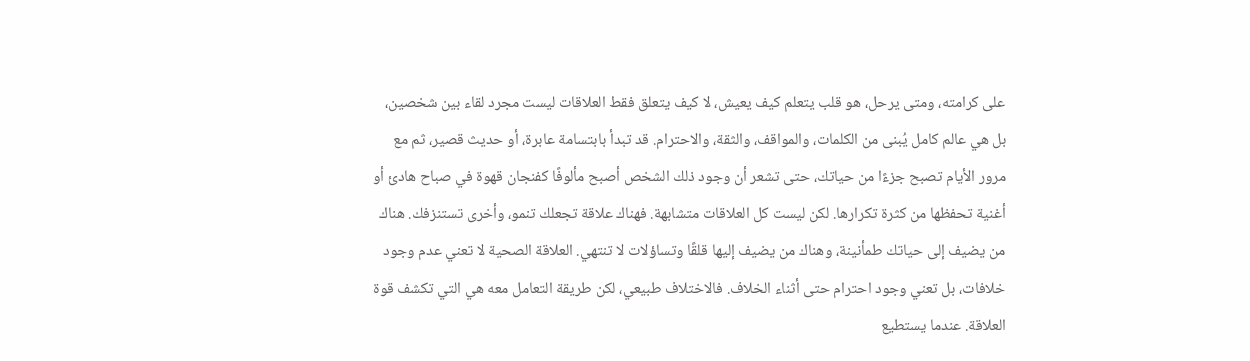على كرامته، ومتى يرحل، هو قلب يتعلم كيف يعيش، لا كيف يتعلق فقط العلاقات ليست مجرد لقاء بين شخصين، بل هي عالم كامل يُبنى من الكلمات، والمواقف، والثقة، والاحترام. قد تبدأ بابتسامة عابرة، أو حديث قصير، ثم مع مرور الأيام تصبح جزءًا من حياتك، حتى تشعر أن وجود ذلك الشخص أصبح مألوفًا كفنجان قهوة في صباح هادئ أو أغنية تحفظها من كثرة تكرارها. لكن ليست كل العلاقات متشابهة. فهناك علاقة تجعلك تنمو، وأخرى تستنزفك. هناك من يضيف إلى حياتك طمأنينة، وهناك من يضيف إليها قلقًا وتساؤلات لا تنتهي. العلاقة الصحية لا تعني عدم وجود خلافات، بل تعني وجود احترام حتى أثناء الخلاف. فالاختلاف طبيعي، لكن طريقة التعامل معه هي التي تكشف قوة العلاقة. عندما يستطيع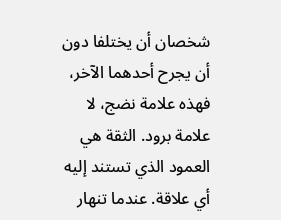شخصان أن يختلفا دون أن يجرح أحدهما الآخر، فهذه علامة نضج، لا علامة برود. الثقة هي العمود الذي تستند إليه أي علاقة. عندما تنهار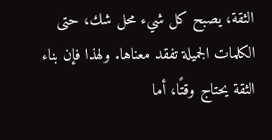الثقة، يصبح كل شيء محل شك، حتى الكلمات الجميلة تفقد معناها. ولهذا فإن بناء الثقة يحتاج وقتًا، أما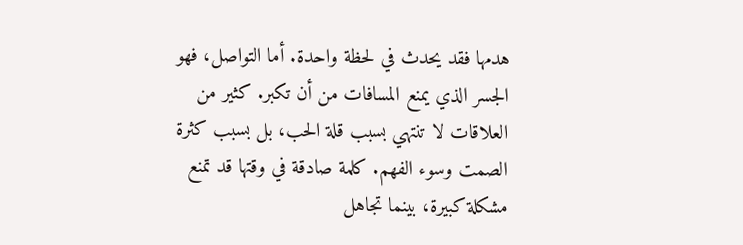هدمها فقد يحدث في لحظة واحدة. أما التواصل، فهو الجسر الذي يمنع المسافات من أن تكبر. كثير من العلاقات لا تنتهي بسبب قلة الحب، بل بسبب كثرة الصمت وسوء الفهم. كلمة صادقة في وقتها قد تمنع مشكلة كبيرة، بينما تجاهل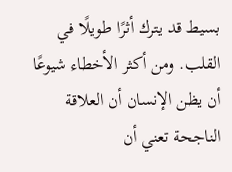بسيط قد يترك أثرًا طويلًا في القلب. ومن أكثر الأخطاء شيوعًا أن يظن الإنسان أن العلاقة الناجحة تعني أن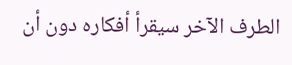الطرف الآخر سيقرأ أفكاره دون أن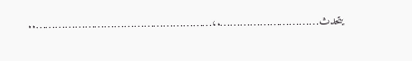يتحدث………………………….،………………………………………………..